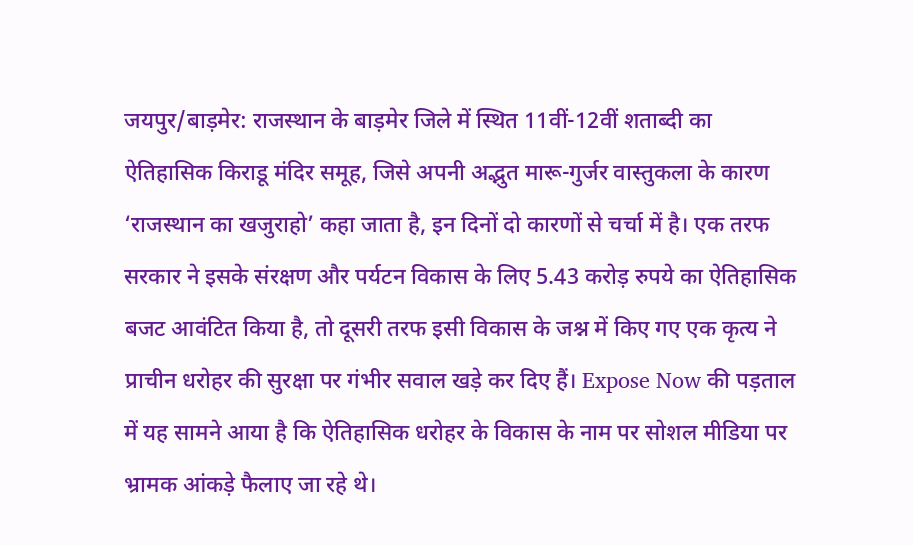जयपुर/बाड़मेर: राजस्थान के बाड़मेर जिले में स्थित 11वीं-12वीं शताब्दी का ऐतिहासिक किराडू मंदिर समूह, जिसे अपनी अद्भुत मारू-गुर्जर वास्तुकला के कारण ‘राजस्थान का खजुराहो’ कहा जाता है, इन दिनों दो कारणों से चर्चा में है। एक तरफ सरकार ने इसके संरक्षण और पर्यटन विकास के लिए 5.43 करोड़ रुपये का ऐतिहासिक बजट आवंटित किया है, तो दूसरी तरफ इसी विकास के जश्न में किए गए एक कृत्य ने प्राचीन धरोहर की सुरक्षा पर गंभीर सवाल खड़े कर दिए हैं। Expose Now की पड़ताल में यह सामने आया है कि ऐतिहासिक धरोहर के विकास के नाम पर सोशल मीडिया पर भ्रामक आंकड़े फैलाए जा रहे थे।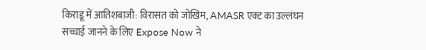किराडू में आतिशबाजी: विरासत को जोखिम, AMASR एक्ट का उल्लंघन
सच्चाई जानने के लिए Expose Now ने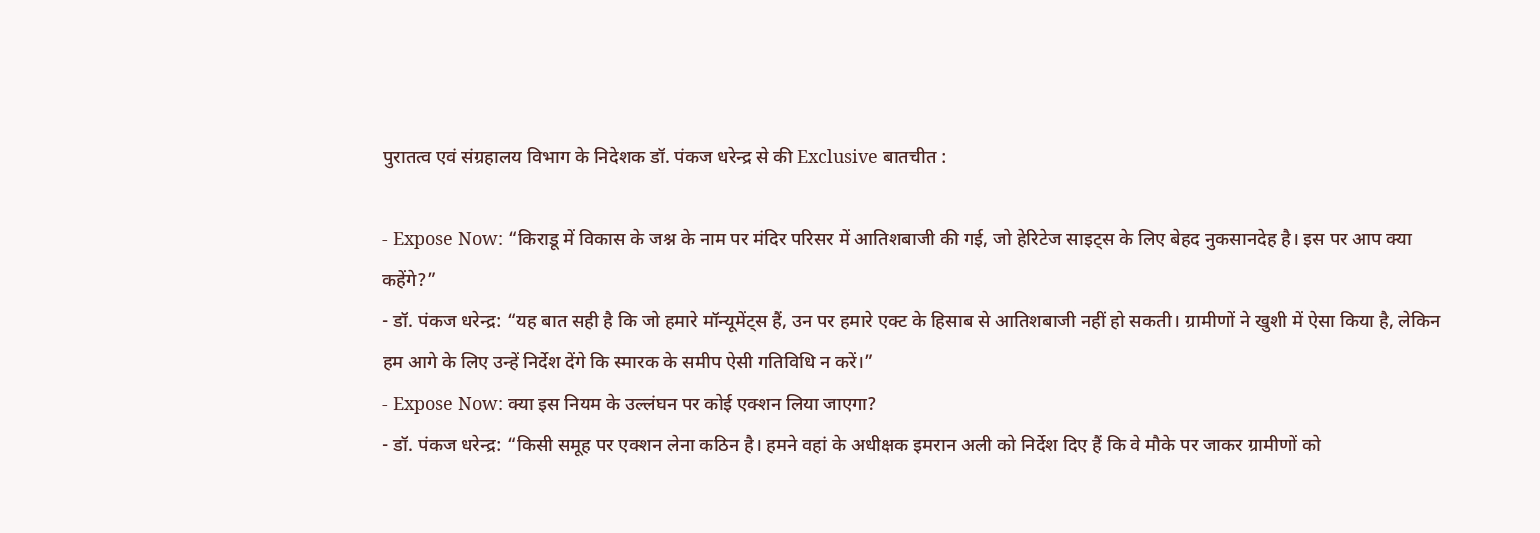पुरातत्व एवं संग्रहालय विभाग के निदेशक डॉ. पंकज धरेन्द्र से की Exclusive बातचीत :

- Expose Now: “किराडू में विकास के जश्न के नाम पर मंदिर परिसर में आतिशबाजी की गई, जो हेरिटेज साइट्स के लिए बेहद नुकसानदेह है। इस पर आप क्या कहेंगे?”
- डॉ. पंकज धरेन्द्र: “यह बात सही है कि जो हमारे मॉन्यूमेंट्स हैं, उन पर हमारे एक्ट के हिसाब से आतिशबाजी नहीं हो सकती। ग्रामीणों ने खुशी में ऐसा किया है, लेकिन हम आगे के लिए उन्हें निर्देश देंगे कि स्मारक के समीप ऐसी गतिविधि न करें।”
- Expose Now: क्या इस नियम के उल्लंघन पर कोई एक्शन लिया जाएगा?
- डॉ. पंकज धरेन्द्र: “किसी समूह पर एक्शन लेना कठिन है। हमने वहां के अधीक्षक इमरान अली को निर्देश दिए हैं कि वे मौके पर जाकर ग्रामीणों को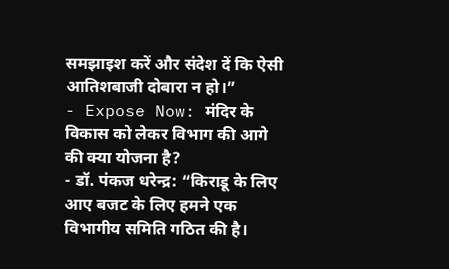समझाइश करें और संदेश दें कि ऐसी आतिशबाजी दोबारा न हो।”
- Expose Now: मंदिर के विकास को लेकर विभाग की आगे की क्या योजना है?
- डॉ. पंकज धरेन्द्र: “किराडू के लिए आए बजट के लिए हमने एक विभागीय समिति गठित की है।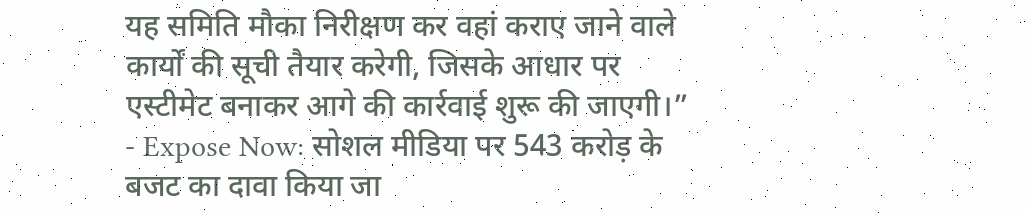यह समिति मौका निरीक्षण कर वहां कराए जाने वाले कार्यों की सूची तैयार करेगी, जिसके आधार पर एस्टीमेट बनाकर आगे की कार्रवाई शुरू की जाएगी।”
- Expose Now: सोशल मीडिया पर 543 करोड़ के बजट का दावा किया जा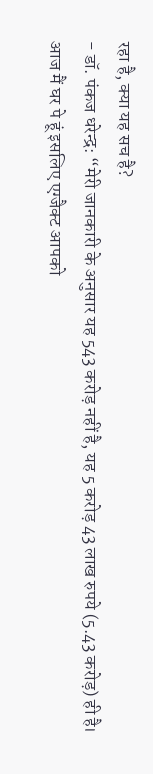रहा है, क्या यह सच है?
- डॉ. पंकज धरेन्द्र: “मेरी जानकारी के अनुसार यह 543 करोड़ नहीं है, यह 5 करोड़ 43 लाख रुपये (5.43 करोड़) ही है। आज मैं घर पे हूं इसलिए एग्जैक्ट आपको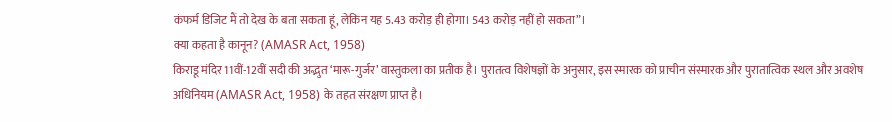कंफर्म डिजिट मैं तो देख के बता सकता हूं, लेकिन यह 5.43 करोड़ ही होगा। 543 करोड़ नहीं हो सकता”।
क्या कहता है कानून? (AMASR Act, 1958)
किराडू मंदिर 11वीं-12वीं सदी की अद्भुत ‘मारू-गुर्जर’ वास्तुकला का प्रतीक है। पुरातत्व विशेषज्ञों के अनुसार, इस स्मारक को प्राचीन संस्मारक और पुरातात्विक स्थल और अवशेष अधिनियम (AMASR Act, 1958) के तहत संरक्षण प्राप्त है।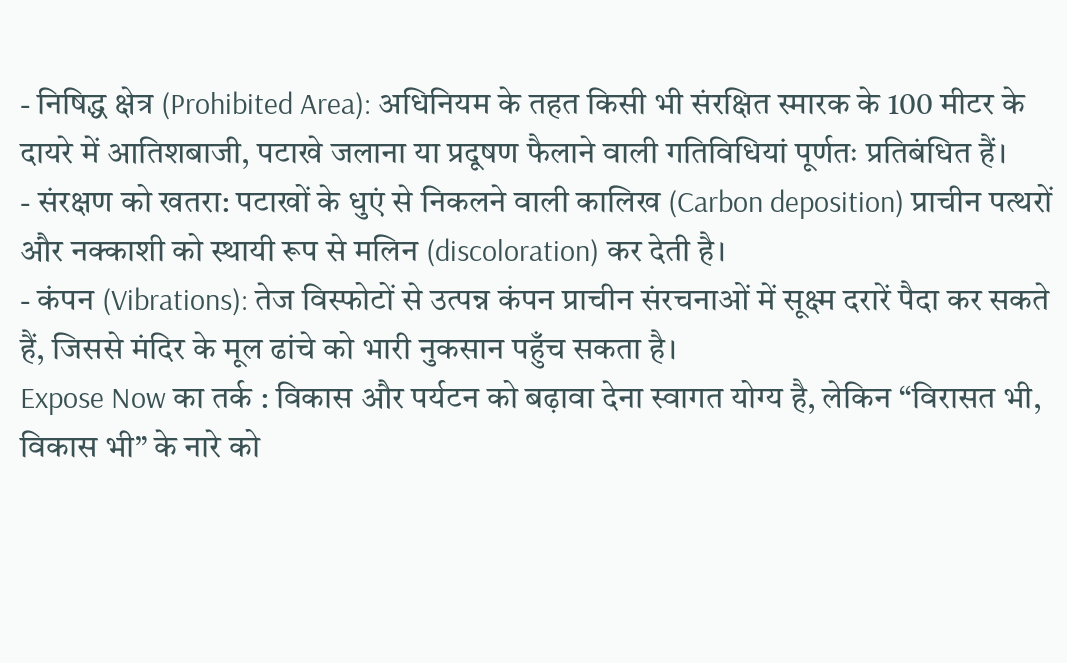- निषिद्ध क्षेत्र (Prohibited Area): अधिनियम के तहत किसी भी संरक्षित स्मारक के 100 मीटर के दायरे में आतिशबाजी, पटाखे जलाना या प्रदूषण फैलाने वाली गतिविधियां पूर्णतः प्रतिबंधित हैं।
- संरक्षण को खतरा: पटाखों के धुएं से निकलने वाली कालिख (Carbon deposition) प्राचीन पत्थरों और नक्काशी को स्थायी रूप से मलिन (discoloration) कर देती है।
- कंपन (Vibrations): तेज विस्फोटों से उत्पन्न कंपन प्राचीन संरचनाओं में सूक्ष्म दरारें पैदा कर सकते हैं, जिससे मंदिर के मूल ढांचे को भारी नुकसान पहुँच सकता है।
Expose Now का तर्क : विकास और पर्यटन को बढ़ावा देना स्वागत योग्य है, लेकिन “विरासत भी, विकास भी” के नारे को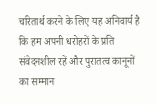चरितार्थ करने के लिए यह अनिवार्य है कि हम अपनी धरोहरों के प्रति संवेदनशील रहें और पुरातत्व कानूनों का सम्मान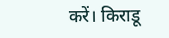करें। किराडू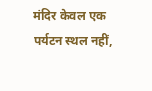मंदिर केवल एक पर्यटन स्थल नहीं,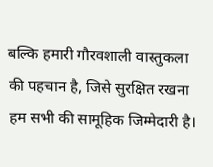बल्कि हमारी गौरवशाली वास्तुकला की पहचान है, जिसे सुरक्षित रखना हम सभी की सामूहिक जिम्मेदारी है।